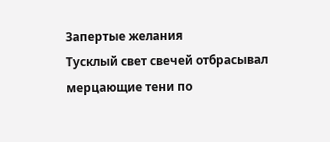Запертые желания
Тусклый свет свечей отбрасывал мерцающие тени по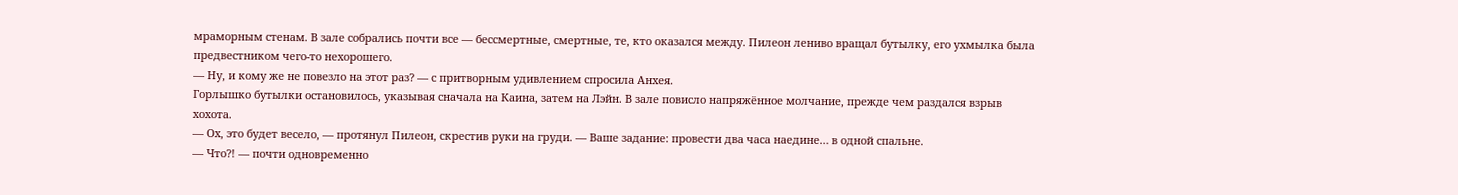мраморным стенам. В зале собрались почти все — бессмертные, смертные, те, кто оказался между. Пилеон лениво вращал бутылку, его ухмылка была предвестником чего-то нехорошего.
— Ну, и кому же не повезло на этот раз? — с притворным удивлением спросила Анхея.
Горлышко бутылки остановилось, указывая сначала на Каина, затем на Лэйн. В зале повисло напряжённое молчание, прежде чем раздался взрыв хохота.
— Ох, это будет весело, — протянул Пилеон, скрестив руки на груди. — Ваше задание: провести два часа наедине… в одной спальне.
— Что?! — почти одновременно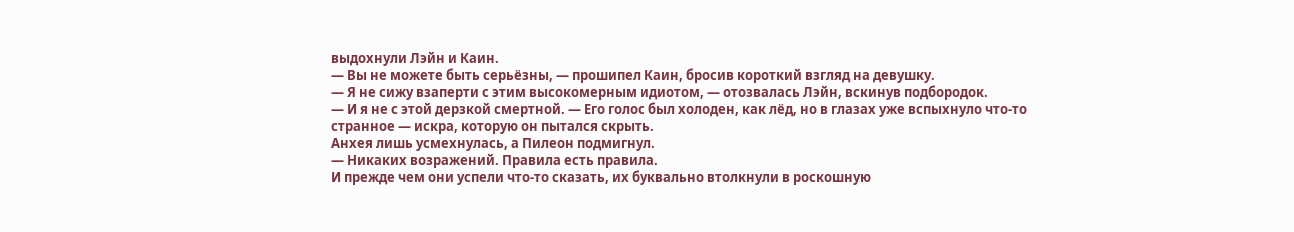выдохнули Лэйн и Каин.
— Вы не можете быть серьёзны, — прошипел Каин, бросив короткий взгляд на девушку.
— Я не сижу взаперти с этим высокомерным идиотом, — отозвалась Лэйн, вскинув подбородок.
— И я не с этой дерзкой смертной. — Его голос был холоден, как лёд, но в глазах уже вспыхнуло что-то странное — искра, которую он пытался скрыть.
Анхея лишь усмехнулась, а Пилеон подмигнул.
— Никаких возражений. Правила есть правила.
И прежде чем они успели что-то сказать, их буквально втолкнули в роскошную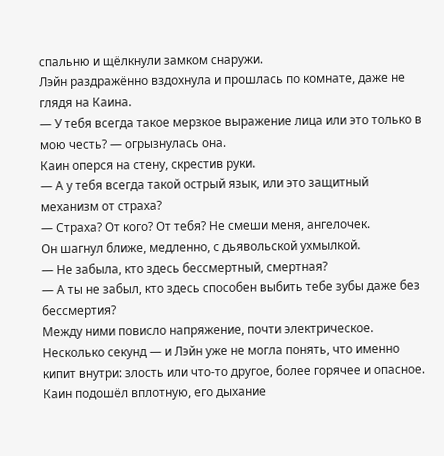спальню и щёлкнули замком снаружи.
Лэйн раздражённо вздохнула и прошлась по комнате, даже не глядя на Каина.
— У тебя всегда такое мерзкое выражение лица или это только в мою честь? — огрызнулась она.
Каин оперся на стену, скрестив руки.
— А у тебя всегда такой острый язык, или это защитный механизм от страха?
— Страха? От кого? От тебя? Не смеши меня, ангелочек.
Он шагнул ближе, медленно, с дьявольской ухмылкой.
— Не забыла, кто здесь бессмертный, смертная?
— А ты не забыл, кто здесь способен выбить тебе зубы даже без бессмертия?
Между ними повисло напряжение, почти электрическое. Несколько секунд — и Лэйн уже не могла понять, что именно кипит внутри: злость или что-то другое, более горячее и опасное.
Каин подошёл вплотную, его дыхание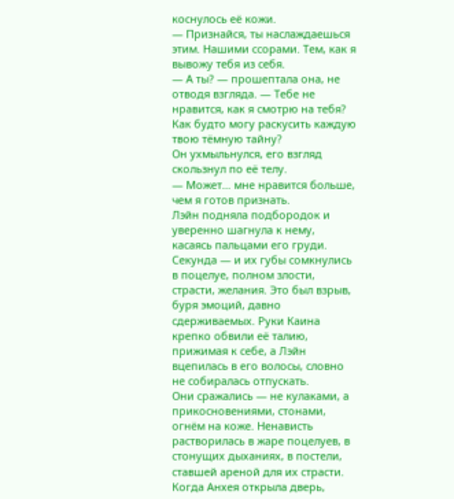коснулось её кожи.
— Признайся, ты наслаждаешься этим. Нашими ссорами. Тем, как я вывожу тебя из себя.
— А ты? — прошептала она, не отводя взгляда. — Тебе не нравится, как я смотрю на тебя? Как будто могу раскусить каждую твою тёмную тайну?
Он ухмыльнулся, его взгляд скользнул по её телу.
— Может… мне нравится больше, чем я готов признать.
Лэйн подняла подбородок и уверенно шагнула к нему, касаясь пальцами его груди.
Секунда — и их губы сомкнулись в поцелуе, полном злости, страсти, желания. Это был взрыв, буря эмоций, давно сдерживаемых. Руки Каина крепко обвили её талию, прижимая к себе, а Лэйн вцепилась в его волосы, словно не собиралась отпускать.
Они сражались — не кулаками, а прикосновениями, стонами, огнём на коже. Ненависть растворилась в жаре поцелуев, в стонущих дыханиях, в постели, ставшей ареной для их страсти.
Когда Анхея открыла дверь,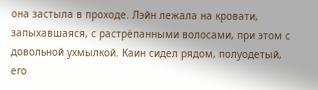она застыла в проходе. Лэйн лежала на кровати, запыхавшаяся, с растрёпанными волосами, при этом с довольной ухмылкой. Каин сидел рядом, полуодетый, его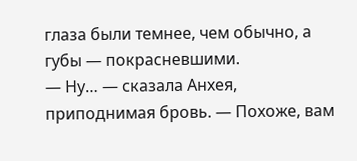глаза были темнее, чем обычно, а губы — покрасневшими.
— Ну… — сказала Анхея, приподнимая бровь. — Похоже, вам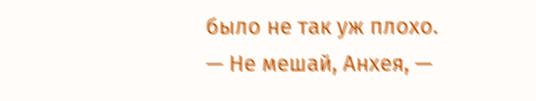было не так уж плохо.
— Не мешай, Анхея, —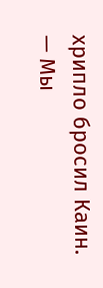хрипло бросил Каин. — Мы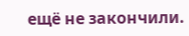ещё не закончили.